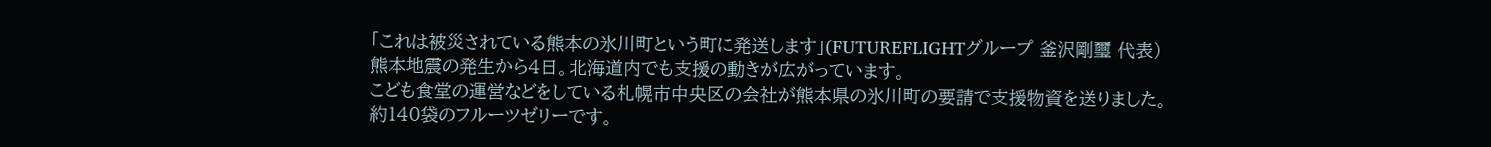「これは被災されている熊本の氷川町という町に発送します」(FUTUREFLIGHTグループ 釜沢剛璽 代表)
熊本地震の発生から4日。北海道内でも支援の動きが広がっています。
こども食堂の運営などをしている札幌市中央区の会社が熊本県の氷川町の要請で支援物資を送りました。
約140袋のフルーツゼリーです。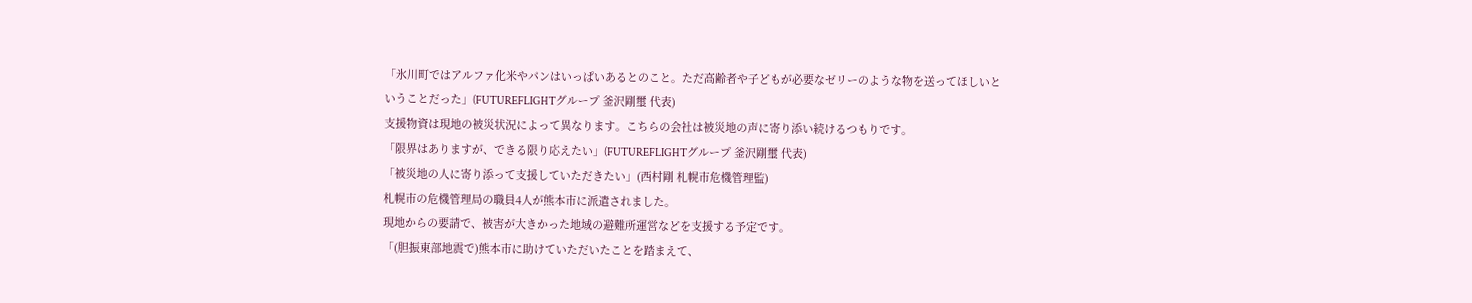「氷川町ではアルファ化米やパンはいっぱいあるとのこと。ただ高齢者や子どもが必要なゼリーのような物を送ってほしいということだった」(FUTUREFLIGHTグループ 釜沢剛璽 代表)
支援物資は現地の被災状況によって異なります。こちらの会社は被災地の声に寄り添い続けるつもりです。
「限界はありますが、できる限り応えたい」(FUTUREFLIGHTグループ 釜沢剛璽 代表)
「被災地の人に寄り添って支援していただきたい」(西村剛 札幌市危機管理監)
札幌市の危機管理局の職員4人が熊本市に派遣されました。
現地からの要請で、被害が大きかった地域の避難所運営などを支援する予定です。
「(胆振東部地震で)熊本市に助けていただいたことを踏まえて、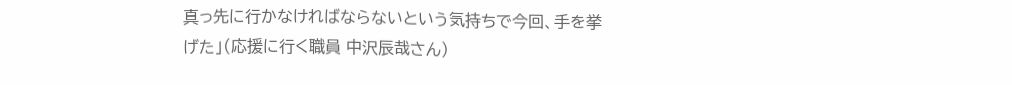真っ先に行かなければならないという気持ちで今回、手を挙げた」(応援に行く職員 中沢辰哉さん)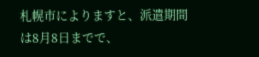札幌市によりますと、派遣期間は8月8日までで、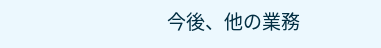今後、他の業務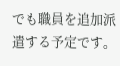でも職員を追加派遣する予定です。